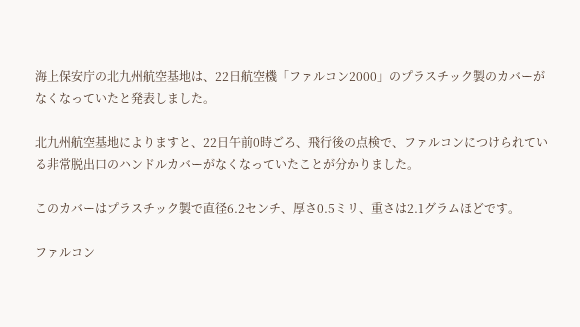海上保安庁の北九州航空基地は、22日航空機「ファルコン2000」のプラスチック製のカバーがなくなっていたと発表しました。

北九州航空基地によりますと、22日午前0時ごろ、飛行後の点検で、ファルコンにつけられている非常脱出口のハンドルカバーがなくなっていたことが分かりました。

このカバーはプラスチック製で直径6.2センチ、厚さ0.5ミリ、重さは2.1グラムほどです。

ファルコン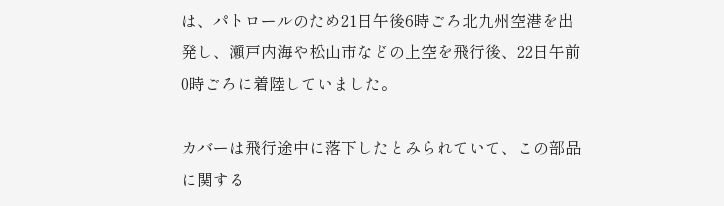は、パトロールのため21日午後6時ごろ北九州空港を出発し、瀬戸内海や松山市などの上空を飛行後、22日午前0時ごろに着陸していました。

カバーは飛行途中に落下したとみられていて、この部品に関する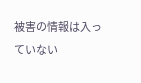被害の情報は入っていない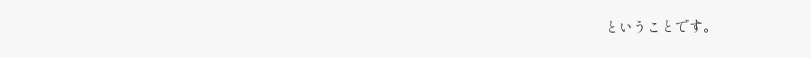ということです。